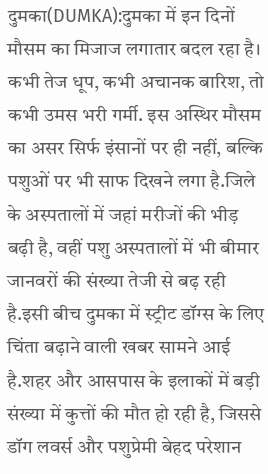दुमका(DUMKA):दुमका में इन दिनों मौसम का मिजाज लगातार बदल रहा है। कभी तेज धूप, कभी अचानक बारिश, तो कभी उमस भरी गर्मी. इस अस्थिर मौसम का असर सिर्फ इंसानों पर ही नहीं, बल्कि पशुओं पर भी साफ दिखने लगा है.जिले के अस्पतालों में जहां मरीजों की भीड़ बढ़ी है, वहीं पशु अस्पतालों में भी बीमार जानवरों की संख्या तेजी से बढ़ रही है.इसी बीच दुमका में स्ट्रीट डॉग्स के लिए चिंता बढ़ाने वाली खबर सामने आई है.शहर और आसपास के इलाकों में बड़ी संख्या में कुत्तों की मौत हो रही है, जिससे डॉग लवर्स और पशुप्रेमी बेहद परेशान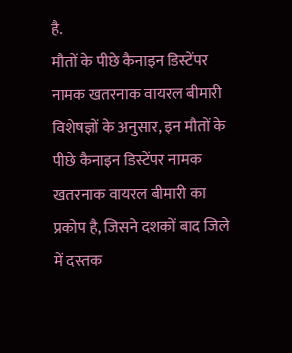है.
मौतों के पीछे कैनाइन डिस्टेंपर नामक खतरनाक वायरल बीमारी
विशेषज्ञों के अनुसार, इन मौतों के पीछे कैनाइन डिस्टेंपर नामक खतरनाक वायरल बीमारी का प्रकोप है, जिसने दशकों बाद जिले में दस्तक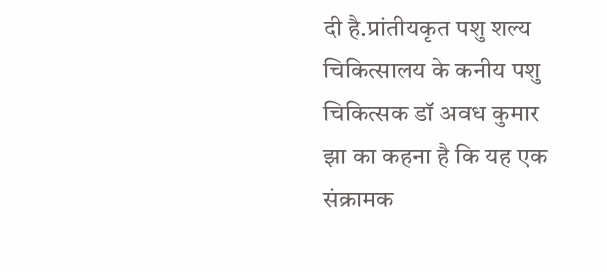दी है.प्रांतीयकृत पशु शल्य चिकित्सालय के कनीय पशु चिकित्सक डॉ अवध कुमार झा का कहना है कि यह एक संक्रामक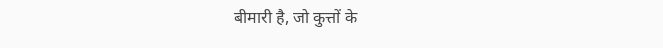बीमारी है, जो कुत्तों के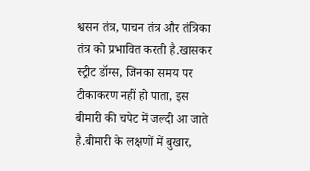श्वसन तंत्र, पाचन तंत्र और तंत्रिका तंत्र को प्रभावित करती है.खासकर स्ट्रीट डॉग्स, जिनका समय पर टीकाकरण नहीं हो पाता, इस बीमारी की चपेट में जल्दी आ जाते है.बीमारी के लक्षणों में बुखार,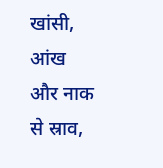खांसी, आंख और नाक से स्राव,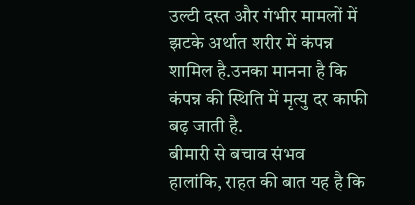उल्टी दस्त और गंभीर मामलों में झटके अर्थात शरीर में कंपन्न शामिल है.उनका मानना है कि कंपन्न की स्थिति में मृत्यु दर काफी बढ़ जाती है.
बीमारी से बचाव संभव
हालांकि, राहत की बात यह है कि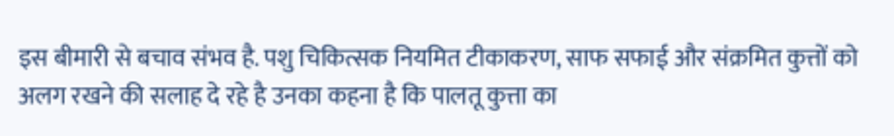इस बीमारी से बचाव संभव है. पशु चिकित्सक नियमित टीकाकरण, साफ सफाई और संक्रमित कुत्तों को अलग रखने की सलाह दे रहे है उनका कहना है कि पालतू कुत्ता का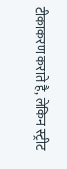टीकाकरण कराते है, लेकिन स्ट्रीट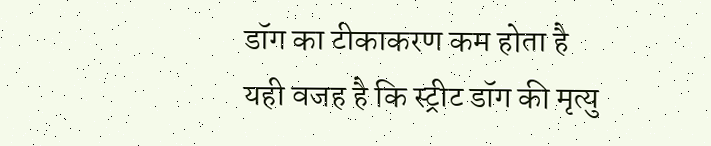डॉग का टीकाकरण कम होता है यही वजह है कि स्ट्रीट डॉग की मृत्यु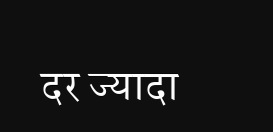दर ज्यादा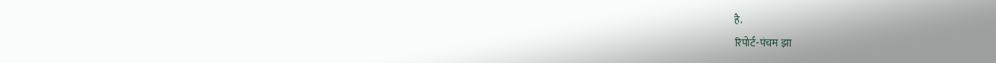है.
रिपोर्ट-पंचम झा